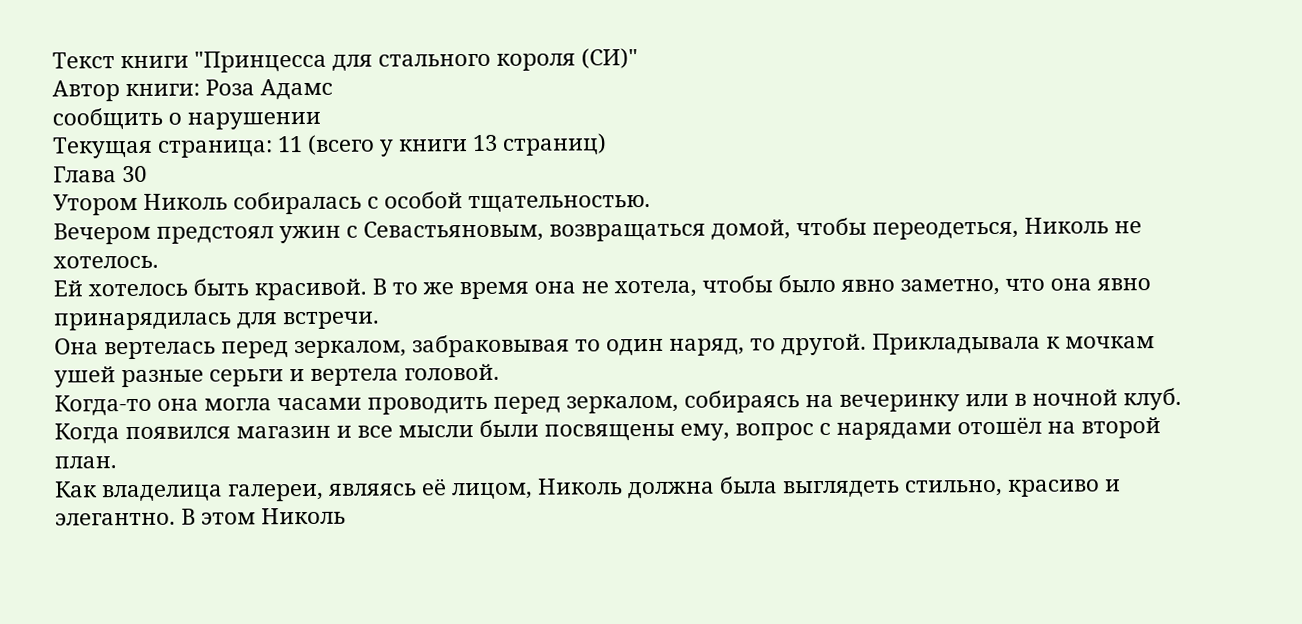Текст книги "Принцесса для стального короля (СИ)"
Автор книги: Роза Адамс
сообщить о нарушении
Текущая страница: 11 (всего у книги 13 страниц)
Глава 30
Утором Николь собиралась с особой тщательностью.
Вечером предстоял ужин с Севастьяновым, возвращаться домой, чтобы переодеться, Николь не хотелось.
Ей хотелось быть красивой. В то же время она не хотела, чтобы было явно заметно, что она явно принарядилась для встречи.
Она вертелась перед зеркалом, забраковывая то один наряд, то другой. Прикладывала к мочкам ушей разные серьги и вертела головой.
Когда-то она могла часами проводить перед зеркалом, собираясь на вечеринку или в ночной клуб.
Когда появился магазин и все мысли были посвящены ему, вопрос с нарядами отошёл на второй план.
Как владелица галереи, являясь её лицом, Николь должна была выглядеть стильно, красиво и элегантно. В этом Николь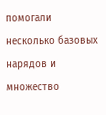помогали несколько базовых нарядов и множество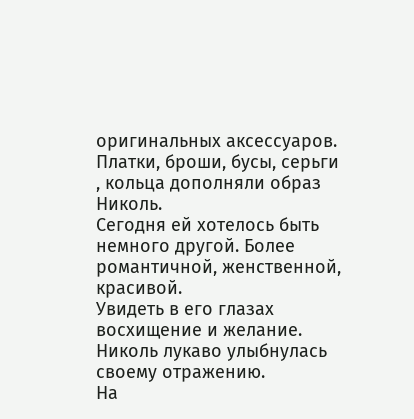оригинальных аксессуаров. Платки, броши, бусы, серьги , кольца дополняли образ Николь.
Сегодня ей хотелось быть немного другой. Более романтичной, женственной, красивой.
Увидеть в его глазах восхищение и желание.
Николь лукаво улыбнулась своему отражению.
На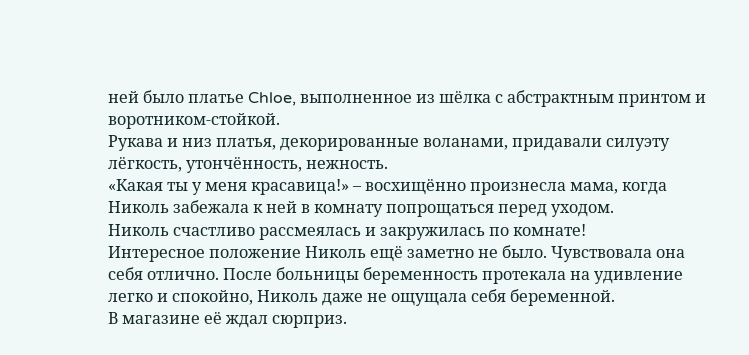ней было платье Chloe, выполненное из шёлка с абстрактным принтом и воротником-стойкой.
Рукава и низ платья, декорированные воланами, придавали силуэту лёгкость, утончённость, нежность.
«Какая ты у меня красавица!» – восхищённо произнесла мама, когда Николь забежала к ней в комнату попрощаться перед уходом.
Николь счастливо рассмеялась и закружилась по комнате!
Интересное положение Николь ещё заметно не было. Чувствовала она себя отлично. После больницы беременность протекала на удивление легко и спокойно, Николь даже не ощущала себя беременной.
В магазине её ждал сюрприз.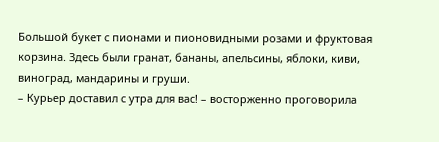Большой букет с пионами и пионовидными розами и фруктовая корзина. Здесь были гранат, бананы, апельсины, яблоки, киви, виноград, мандарины и груши.
– Курьер доставил с утра для вас! – восторженно проговорила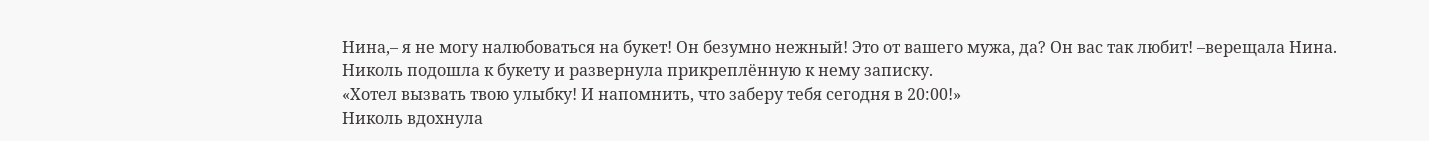Нина,– я не могу налюбоваться на букет! Он безумно нежный! Это от вашего мужа, да? Он вас так любит! –верещала Нина.
Николь подошла к букету и развернула прикреплённую к нему записку.
«Хотел вызвать твою улыбку! И напомнить, что заберу тебя сегодня в 20:00!»
Николь вдохнула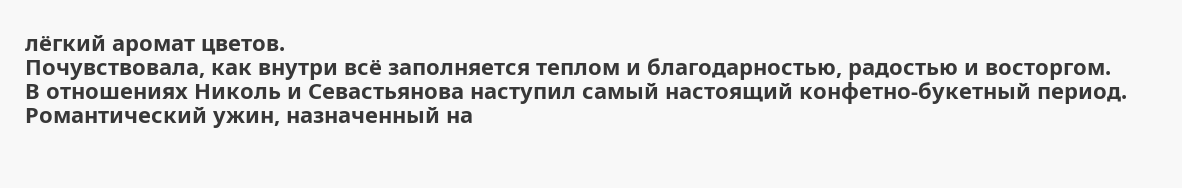лёгкий аромат цветов.
Почувствовала, как внутри всё заполняется теплом и благодарностью, радостью и восторгом.
В отношениях Николь и Севастьянова наступил самый настоящий конфетно-букетный период.
Романтический ужин, назначенный на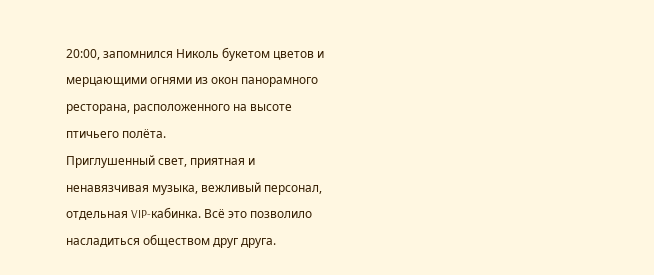20:00, запомнился Николь букетом цветов и мерцающими огнями из окон панорамного ресторана, расположенного на высоте птичьего полёта.
Приглушенный свет, приятная и ненавязчивая музыка, вежливый персонал, отдельная VIP-кабинка. Всё это позволило насладиться обществом друг друга.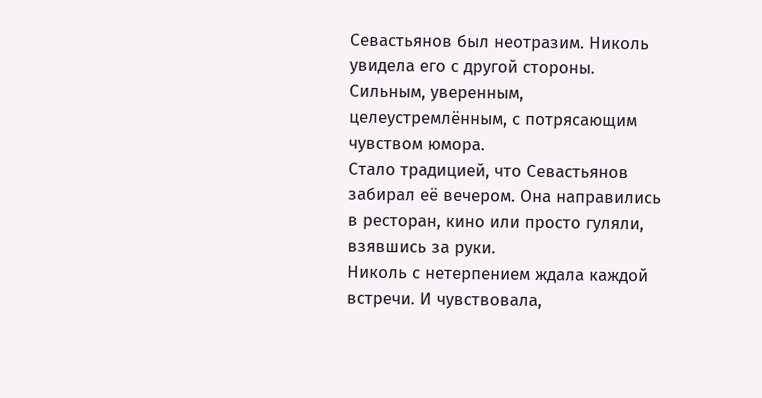Севастьянов был неотразим. Николь увидела его с другой стороны. Сильным, уверенным, целеустремлённым, с потрясающим чувством юмора.
Стало традицией, что Севастьянов забирал её вечером. Она направились в ресторан, кино или просто гуляли, взявшись за руки.
Николь с нетерпением ждала каждой встречи. И чувствовала,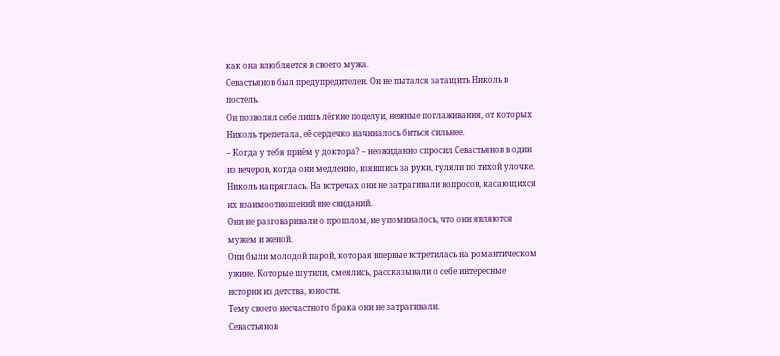как она влюбляется в своего мужа.
Севастьянов был предупредителен. Он не пытался затащить Николь в постель.
Он позволял себе лишь лёгкие поцелуи, нежные поглаживания, от которых Николь трепетала, её сердечко начиналось биться сильнее.
– Когда у тебя приём у доктора? – неожиданно спросил Севастьянов в один из вечеров, когда они медленно, взявшись за руки, гуляли по тихой улочке.
Николь напряглась. На встречах они не затрагивали вопросов, касающихся их взаимоотношений вне свиданий.
Они не разговаривали о прошлом, не упоминалось, что они являются мужем и женой.
Они были молодой парой, которая впервые встретилась на романтическом ужине. Которые шутили, смеялись, рассказывали о себе интересные истории из детства, юности.
Тему своего несчастного брака они не затрагивали.
Севастьянов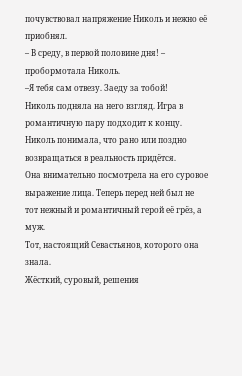почувствовал напряжение Николь и нежно её приобнял.
– В среду, в первой половине дня! – пробормотала Николь.
–Я тебя сам отвезу. Заеду за тобой!
Николь подняла на него взгляд. Игра в романтичную пару подходит к концу.
Николь понимала, что рано или поздно возвращаться в реальность придётся.
Она внимательно посмотрела на его суровое выражение лица. Теперь перед ней был не тот нежный и романтичный герой её грёз, а муж.
Тот, настоящий Севастьянов, которого она знала.
Жёсткий, суровый, решения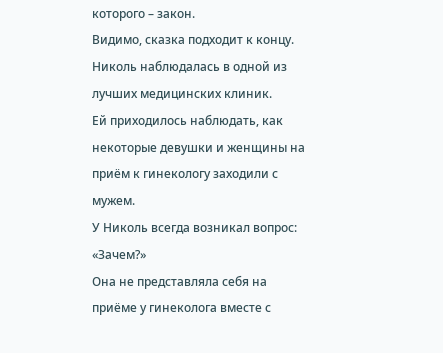которого – закон.
Видимо, сказка подходит к концу.
Николь наблюдалась в одной из лучших медицинских клиник.
Ей приходилось наблюдать, как некоторые девушки и женщины на приём к гинекологу заходили с мужем.
У Николь всегда возникал вопрос: «Зачем?»
Она не представляла себя на приёме у гинеколога вместе с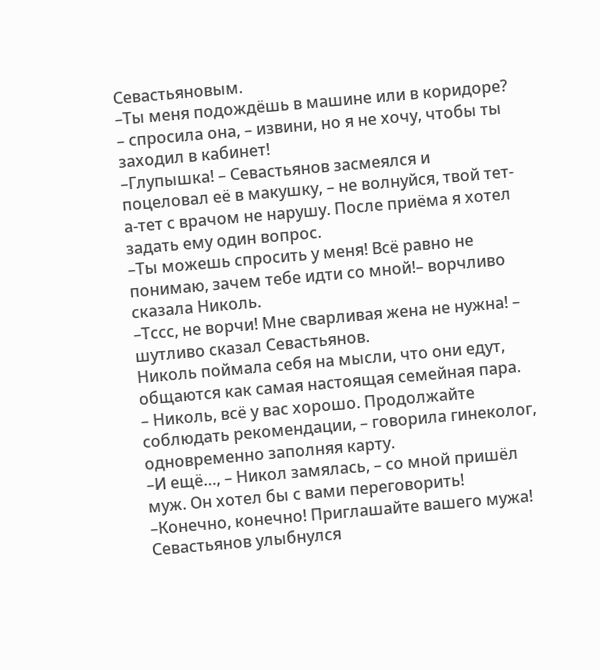Севастьяновым.
–Ты меня подождёшь в машине или в коридоре? – спросила она, – извини, но я не хочу, чтобы ты заходил в кабинет!
–Глупышка! – Севастьянов засмеялся и поцеловал её в макушку, – не волнуйся, твой тет-а-тет с врачом не нарушу. После приёма я хотел задать ему один вопрос.
–Ты можешь спросить у меня! Всё равно не понимаю, зачем тебе идти со мной!– ворчливо сказала Николь.
–Тссс, не ворчи! Мне сварливая жена не нужна! – шутливо сказал Севастьянов.
Николь поймала себя на мысли, что они едут, общаются как самая настоящая семейная пара.
– Николь, всё у вас хорошо. Продолжайте соблюдать рекомендации, – говорила гинеколог, одновременно заполняя карту.
–И ещё…, – Никол замялась, – со мной пришёл муж. Он хотел бы с вами переговорить!
–Конечно, конечно! Приглашайте вашего мужа!
Севастьянов улыбнулся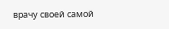врачу своей самой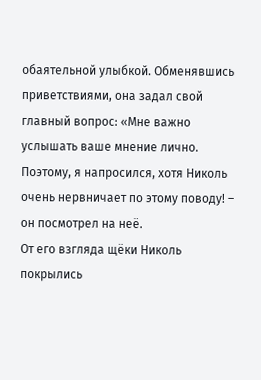обаятельной улыбкой. Обменявшись приветствиями, она задал свой главный вопрос: «Мне важно услышать ваше мнение лично. Поэтому, я напросился, хотя Николь очень нервничает по этому поводу! – он посмотрел на неё.
От его взгляда щёки Николь покрылись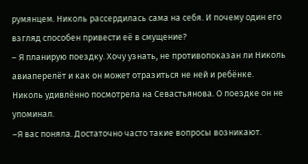румянцем. Николь рассердилась сама на себя. И почему один его взгляд способен привести её в смущение?
– Я планирую поездку. Хочу узнать, не противопоказан ли Николь авиаперелёт и как он может отразиться не ней и ребёнке.
Николь удивлённо посмотрела на Севастьянова. О поездке он не упоминал.
–Я вас поняла. Достаточно часто такие вопросы возникают.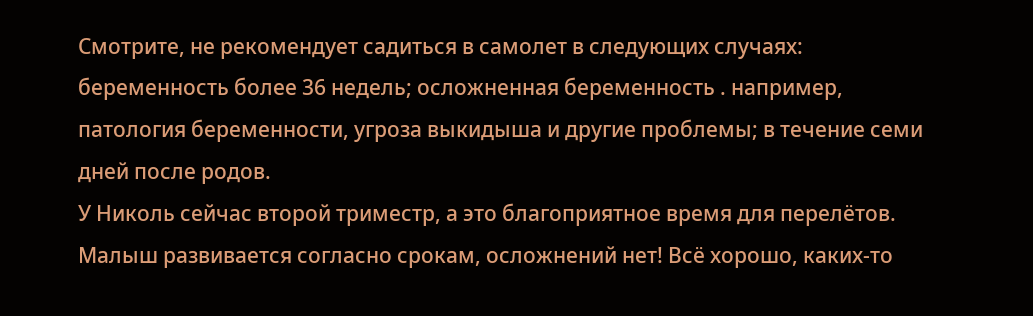Смотрите, не рекомендует садиться в самолет в следующих случаях: беременность более 36 недель; осложненная беременность . например, патология беременности, угроза выкидыша и другие проблемы; в течение семи дней после родов.
У Николь сейчас второй триместр, а это благоприятное время для перелётов. Малыш развивается согласно срокам, осложнений нет! Всё хорошо, каких-то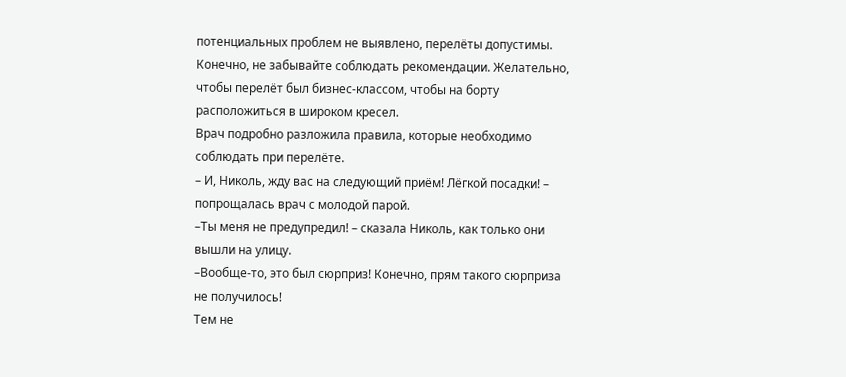потенциальных проблем не выявлено, перелёты допустимы. Конечно, не забывайте соблюдать рекомендации. Желательно, чтобы перелёт был бизнес-классом, чтобы на борту расположиться в широком кресел.
Врач подробно разложила правила, которые необходимо соблюдать при перелёте.
– И, Николь, жду вас на следующий приём! Лёгкой посадки! – попрощалась врач с молодой парой.
–Ты меня не предупредил! – сказала Николь, как только они вышли на улицу.
–Вообще-то, это был сюрприз! Конечно, прям такого сюрприза не получилось!
Тем не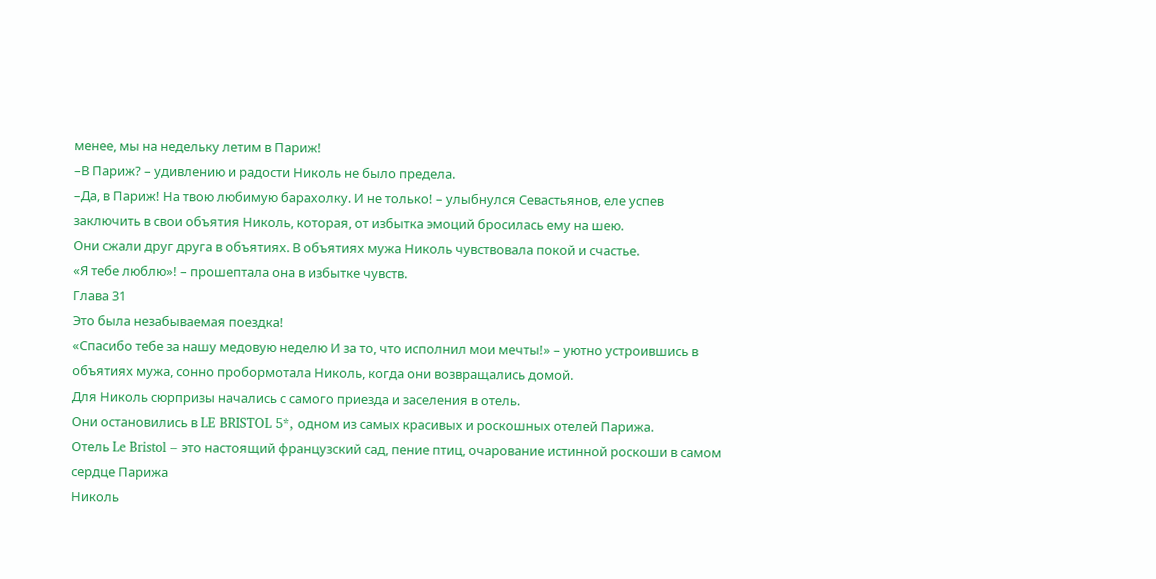менее, мы на недельку летим в Париж!
–В Париж? – удивлению и радости Николь не было предела.
–Да, в Париж! На твою любимую барахолку. И не только! – улыбнулся Севастьянов, еле успев заключить в свои объятия Николь, которая, от избытка эмоций бросилась ему на шею.
Они сжали друг друга в объятиях. В объятиях мужа Николь чувствовала покой и счастье.
«Я тебе люблю»! – прошептала она в избытке чувств.
Глава 31
Это была незабываемая поездка!
«Спасибо тебе за нашу медовую неделю И за то, что исполнил мои мечты!» – уютно устроившись в объятиях мужа, сонно пробормотала Николь, когда они возвращались домой.
Для Николь сюрпризы начались с самого приезда и заселения в отель.
Они остановились в LE BRISTOL 5*, одном из самых красивых и роскошных отелей Парижа.
Отель Le Bristol – это настоящий французский сад, пение птиц, очарование истинной роскоши в самом сердце Парижа
Николь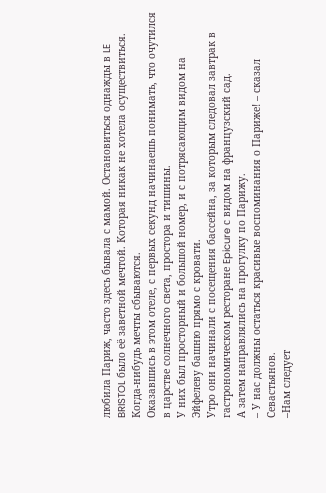любила Париж, часто здесь бывала с мамой. Остановиться однажды в LE BRISTOL было её заветной мечтой. Которая никак не хотела осуществиться.
Когда-нибудь мечты сбываются.
Оказавшись в этом отеле, с первых секунд начинаешь понимать, что очутился в царстве солнечного света, простора и тишины.
У них был просторный и большой номер, и с потрясающим видом на Эйфелеву башню прямо с кровати.
Утро они начинали с посещения бассейна, за которым следовал завтрак в гастрономическом ресторане Epicure с видом на французский сад.
А затем направлялись на прогулку по Парижу.
– У нас должны остаться красивые воспоминания о Париже! – сказал Севастьянов.
–Нам следует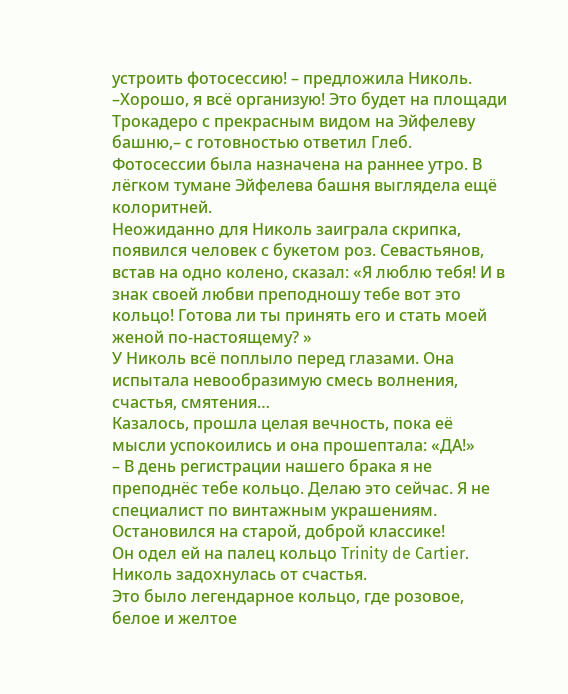устроить фотосессию! – предложила Николь.
–Хорошо, я всё организую! Это будет на площади Трокадеро с прекрасным видом на Эйфелеву башню,– с готовностью ответил Глеб.
Фотосессии была назначена на раннее утро. В лёгком тумане Эйфелева башня выглядела ещё колоритней.
Неожиданно для Николь заиграла скрипка, появился человек с букетом роз. Севастьянов, встав на одно колено, сказал: «Я люблю тебя! И в знак своей любви преподношу тебе вот это кольцо! Готова ли ты принять его и стать моей женой по-настоящему? »
У Николь всё поплыло перед глазами. Она испытала невообразимую смесь волнения, счастья, смятения…
Казалось, прошла целая вечность, пока её мысли успокоились и она прошептала: «ДА!»
– В день регистрации нашего брака я не преподнёс тебе кольцо. Делаю это сейчас. Я не специалист по винтажным украшениям. Остановился на старой, доброй классике!
Он одел ей на палец кольцо Trinity de Cartier.
Николь задохнулась от счастья.
Это было легендарное кольцо, где розовое, белое и желтое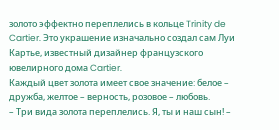золото эффектно переплелись в кольце Trinity de Cartier. Это украшение изначально создал сам Луи Картье, известный дизайнер французского ювелирного дома Cartier.
Каждый цвет золота имеет свое значение: белое – дружба, желтое – верность, розовое – любовь.
– Три вида золота переплелись. Я, ты и наш сын! –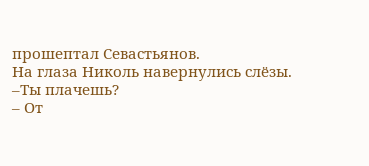прошептал Севастьянов.
На глаза Николь навернулись слёзы.
–Ты плачешь?
– От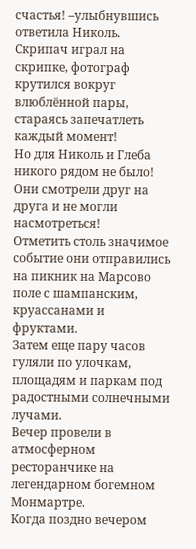счастья! –улыбнувшись ответила Николь.
Скрипач играл на скрипке, фотограф крутился вокруг влюблённой пары, стараясь запечатлеть каждый момент!
Но для Николь и Глеба никого рядом не было! Они смотрели друг на друга и не могли насмотреться!
Отметить столь значимое событие они отправились на пикник на Марсово поле с шампанским, круассанами и фруктами.
Затем еще пару часов гуляли по улочкам, площадям и паркам под радостными солнечными лучами.
Вечер провели в атмосферном ресторанчике на легендарном богемном Монмартре.
Когда поздно вечером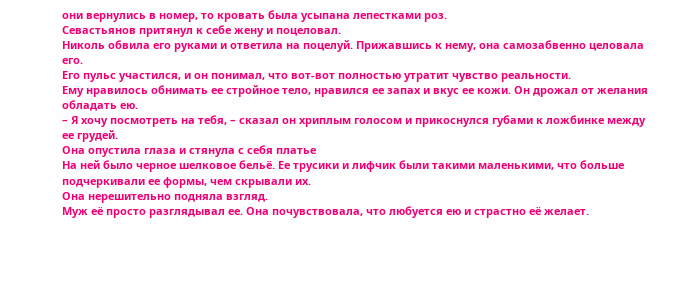они вернулись в номер, то кровать была усыпана лепестками роз.
Севастьянов притянул к себе жену и поцеловал.
Николь обвила его руками и ответила на поцелуй. Прижавшись к нему, она самозабвенно целовала его.
Его пульс участился, и он понимал, что вот-вот полностью утратит чувство реальности.
Ему нравилось обнимать ее стройное тело, нравился ее запах и вкус ее кожи. Он дрожал от желания обладать ею.
– Я хочу посмотреть на тебя, – сказал он хриплым голосом и прикоснулся губами к ложбинке между ее грудей.
Она опустила глаза и стянула с себя платье
На ней было черное шелковое бельё. Ее трусики и лифчик были такими маленькими, что больше подчеркивали ее формы, чем скрывали их.
Она нерешительно подняла взгляд.
Муж её просто разглядывал ее. Она почувствовала, что любуется ею и страстно её желает.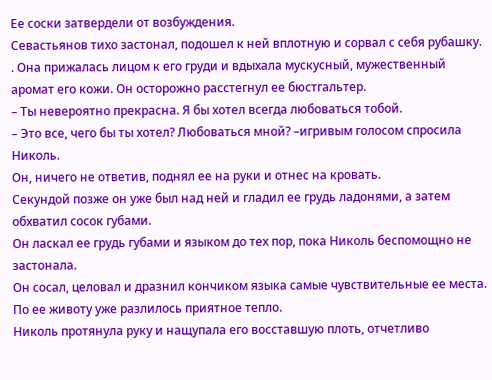Ее соски затвердели от возбуждения.
Севастьянов тихо застонал, подошел к ней вплотную и сорвал с себя рубашку.
. Она прижалась лицом к его груди и вдыхала мускусный, мужественный аромат его кожи. Он осторожно расстегнул ее бюстгальтер.
– Ты невероятно прекрасна. Я бы хотел всегда любоваться тобой.
– Это все, чего бы ты хотел? Любоваться мной? –игривым голосом спросила Николь.
Он, ничего не ответив, поднял ее на руки и отнес на кровать.
Секундой позже он уже был над ней и гладил ее грудь ладонями, а затем обхватил сосок губами.
Он ласкал ее грудь губами и языком до тех пор, пока Николь беспомощно не застонала.
Он сосал, целовал и дразнил кончиком языка самые чувствительные ее места.
По ее животу уже разлилось приятное тепло.
Николь протянула руку и нащупала его восставшую плоть, отчетливо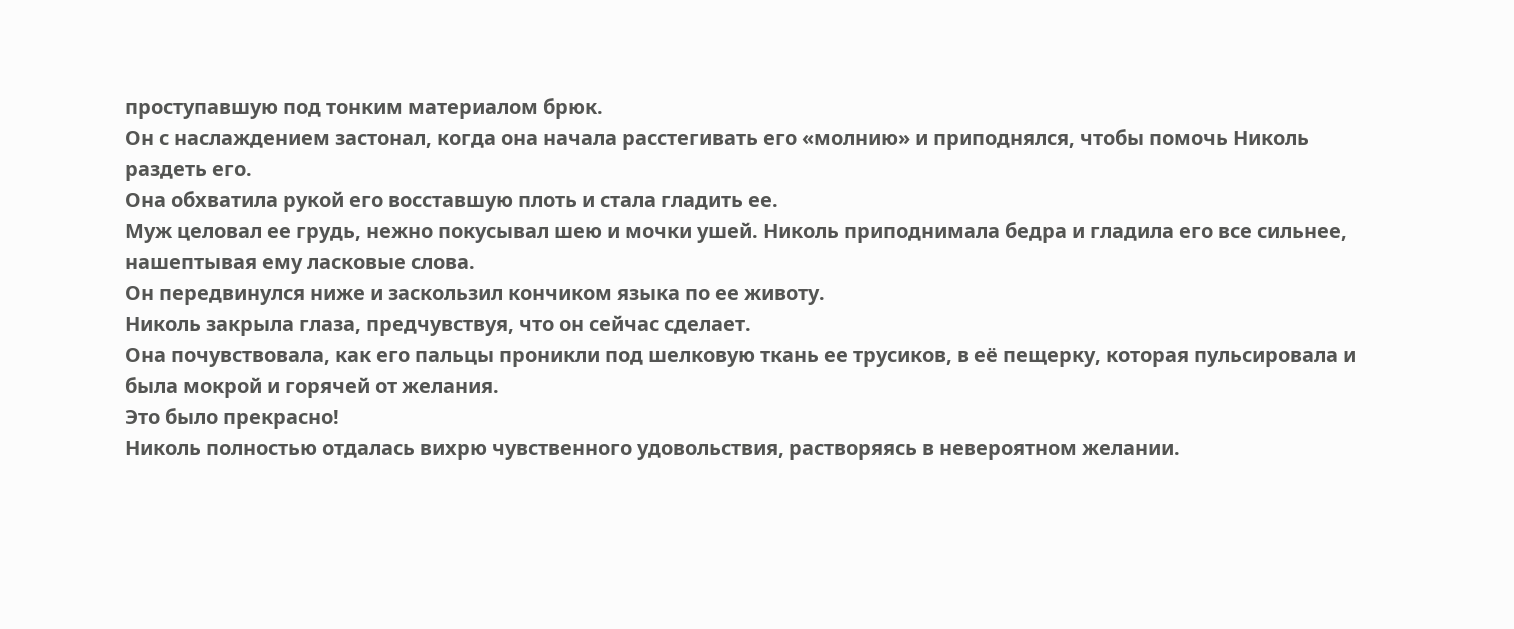проступавшую под тонким материалом брюк.
Он с наслаждением застонал, когда она начала расстегивать его «молнию» и приподнялся, чтобы помочь Николь раздеть его.
Она обхватила рукой его восставшую плоть и стала гладить ее.
Муж целовал ее грудь, нежно покусывал шею и мочки ушей. Николь приподнимала бедра и гладила его все сильнее, нашептывая ему ласковые слова.
Он передвинулся ниже и заскользил кончиком языка по ее животу.
Николь закрыла глаза, предчувствуя, что он сейчас сделает.
Она почувствовала, как его пальцы проникли под шелковую ткань ее трусиков, в её пещерку, которая пульсировала и была мокрой и горячей от желания.
Это было прекрасно!
Николь полностью отдалась вихрю чувственного удовольствия, растворяясь в невероятном желании.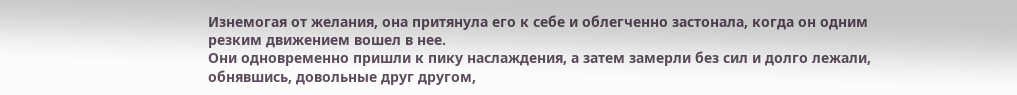Изнемогая от желания, она притянула его к себе и облегченно застонала, когда он одним резким движением вошел в нее.
Они одновременно пришли к пику наслаждения, а затем замерли без сил и долго лежали, обнявшись, довольные друг другом,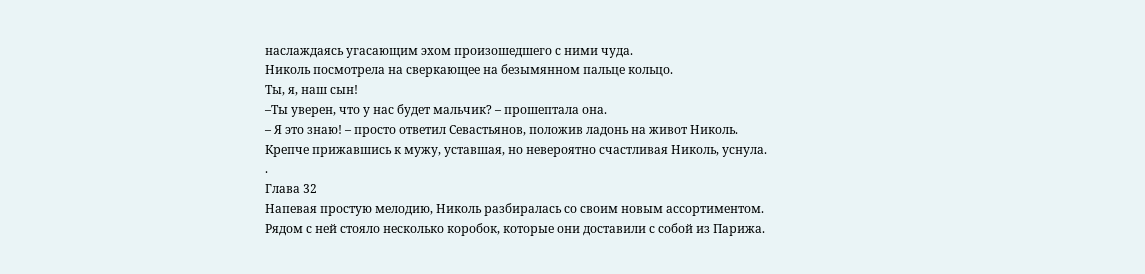наслаждаясь угасающим эхом произошедшего с ними чуда.
Николь посмотрела на сверкающее на безымянном пальце кольцо.
Ты, я, наш сын!
–Ты уверен, что у нас будет мальчик? – прошептала она.
– Я это знаю! – просто ответил Севастьянов, положив ладонь на живот Николь.
Крепче прижавшись к мужу, уставшая, но невероятно счастливая Николь, уснула.
.
Глава 32
Напевая простую мелодию, Николь разбиралась со своим новым ассортиментом.
Рядом с ней стояло несколько коробок, которые они доставили с собой из Парижа.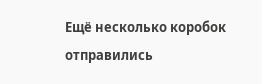Ещё несколько коробок отправились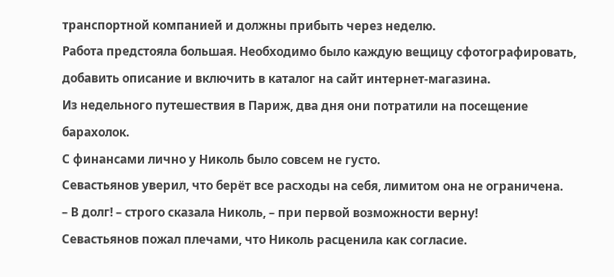транспортной компанией и должны прибыть через неделю.
Работа предстояла большая. Необходимо было каждую вещицу сфотографировать, добавить описание и включить в каталог на сайт интернет-магазина.
Из недельного путешествия в Париж, два дня они потратили на посещение барахолок.
С финансами лично у Николь было совсем не густо.
Севастьянов уверил, что берёт все расходы на себя, лимитом она не ограничена.
– В долг! – строго сказала Николь, – при первой возможности верну!
Севастьянов пожал плечами, что Николь расценила как согласие.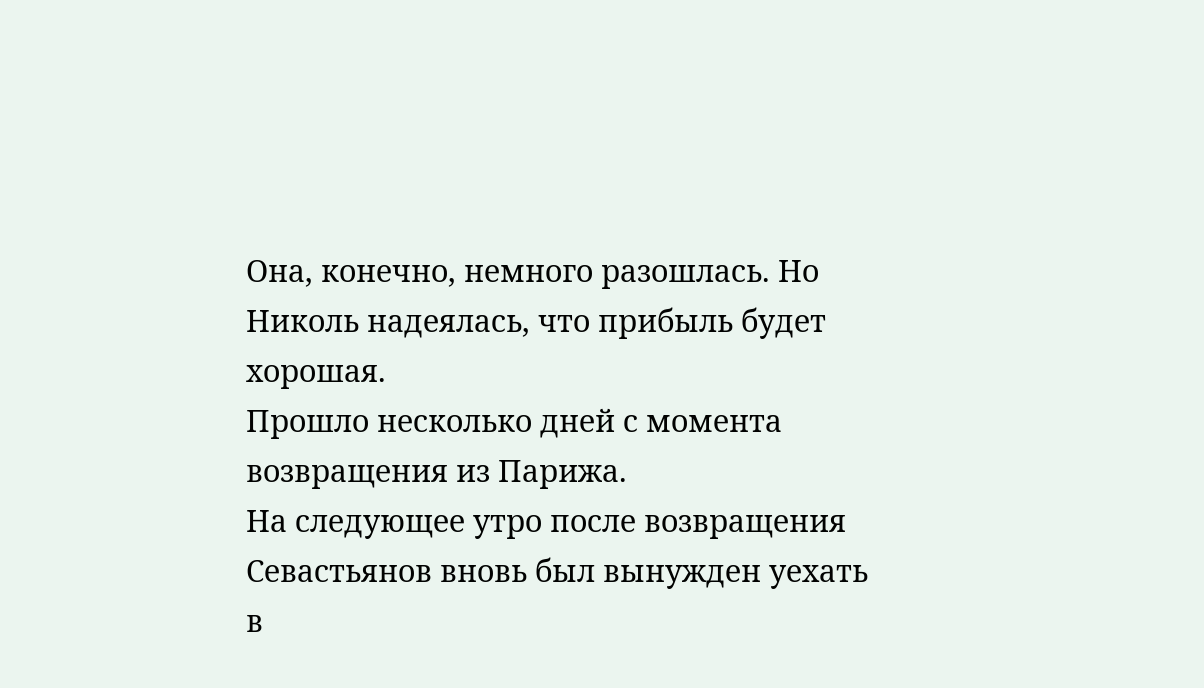Она, конечно, немного разошлась. Но Николь надеялась, что прибыль будет хорошая.
Прошло несколько дней с момента возвращения из Парижа.
На следующее утро после возвращения Севастьянов вновь был вынужден уехать в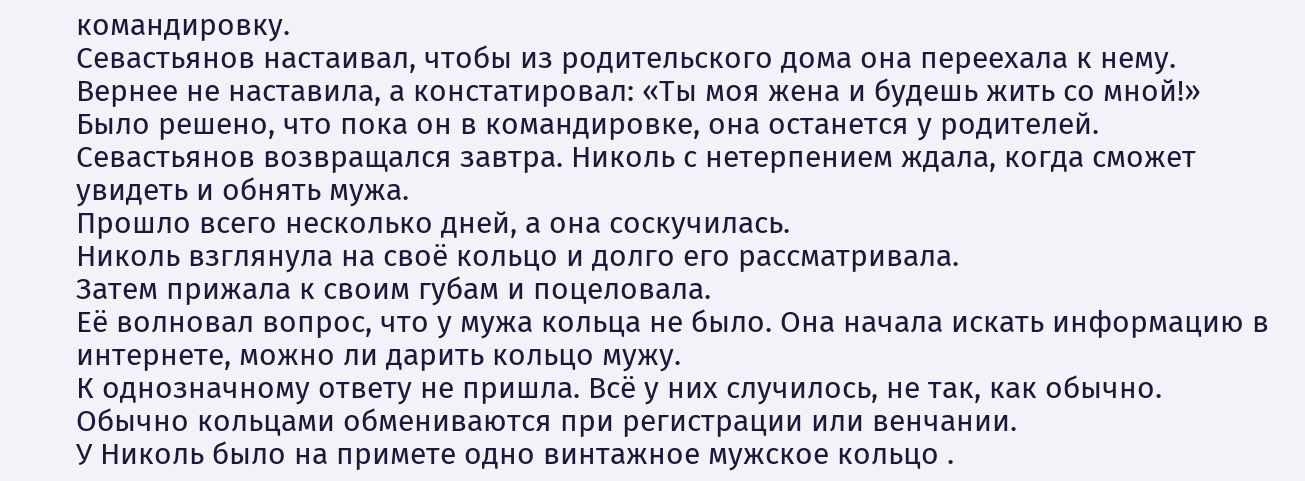командировку.
Севастьянов настаивал, чтобы из родительского дома она переехала к нему.
Вернее не наставила, а констатировал: «Ты моя жена и будешь жить со мной!»
Было решено, что пока он в командировке, она останется у родителей.
Севастьянов возвращался завтра. Николь с нетерпением ждала, когда сможет увидеть и обнять мужа.
Прошло всего несколько дней, а она соскучилась.
Николь взглянула на своё кольцо и долго его рассматривала.
Затем прижала к своим губам и поцеловала.
Её волновал вопрос, что у мужа кольца не было. Она начала искать информацию в интернете, можно ли дарить кольцо мужу.
К однозначному ответу не пришла. Всё у них случилось, не так, как обычно.
Обычно кольцами обмениваются при регистрации или венчании.
У Николь было на примете одно винтажное мужское кольцо .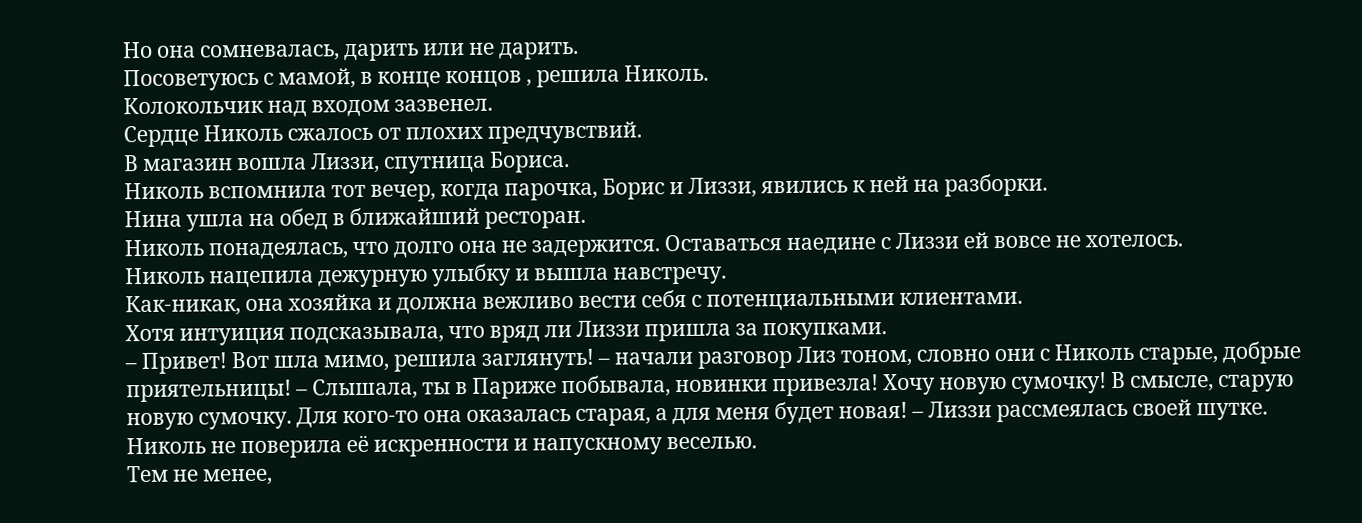Но она сомневалась, дарить или не дарить.
Посоветуюсь с мамой, в конце концов , решила Николь.
Колокольчик над входом зазвенел.
Сердце Николь сжалось от плохих предчувствий.
В магазин вошла Лиззи, спутница Бориса.
Николь вспомнила тот вечер, когда парочка, Борис и Лиззи, явились к ней на разборки.
Нина ушла на обед в ближайший ресторан.
Николь понадеялась, что долго она не задержится. Оставаться наедине с Лиззи ей вовсе не хотелось.
Николь нацепила дежурную улыбку и вышла навстречу.
Как-никак, она хозяйка и должна вежливо вести себя с потенциальными клиентами.
Хотя интуиция подсказывала, что вряд ли Лиззи пришла за покупками.
– Привет! Вот шла мимо, решила заглянуть! – начали разговор Лиз тоном, словно они с Николь старые, добрые приятельницы! – Слышала, ты в Париже побывала, новинки привезла! Хочу новую сумочку! В смысле, старую новую сумочку. Для кого-то она оказалась старая, а для меня будет новая! – Лиззи рассмеялась своей шутке.
Николь не поверила её искренности и напускному веселью.
Тем не менее,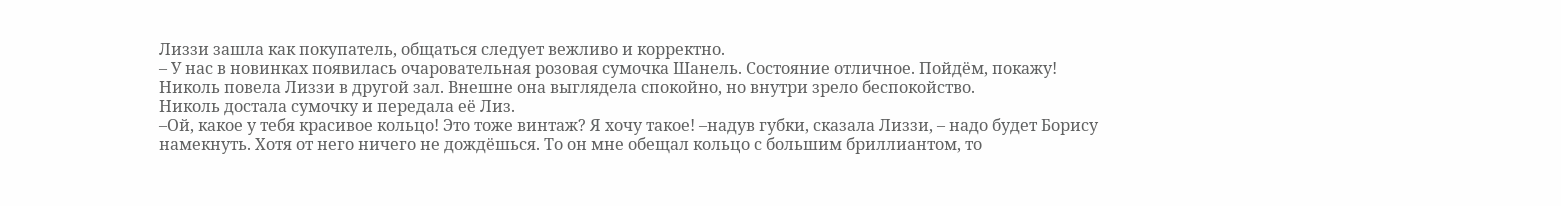Лиззи зашла как покупатель, общаться следует вежливо и корректно.
– У нас в новинках появилась очаровательная розовая сумочка Шанель. Состояние отличное. Пойдём, покажу!
Николь повела Лиззи в другой зал. Внешне она выглядела спокойно, но внутри зрело беспокойство.
Николь достала сумочку и передала её Лиз.
–Ой, какое у тебя красивое кольцо! Это тоже винтаж? Я хочу такое! –надув губки, сказала Лиззи, – надо будет Борису намекнуть. Хотя от него ничего не дождёшься. То он мне обещал кольцо с большим бриллиантом, то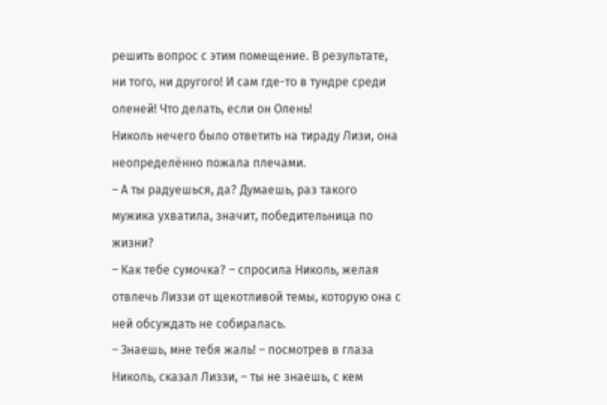решить вопрос с этим помещение. В результате, ни того, ни другого! И сам где-то в тундре среди оленей! Что делать, если он Олень!
Николь нечего было ответить на тираду Лизи, она неопределённо пожала плечами.
– А ты радуешься, да? Думаешь, раз такого мужика ухватила, значит, победительница по жизни?
– Как тебе сумочка? – спросила Николь, желая отвлечь Лиззи от щекотливой темы, которую она с ней обсуждать не собиралась.
– Знаешь, мне тебя жаль! – посмотрев в глаза Николь, сказал Лиззи, – ты не знаешь, с кем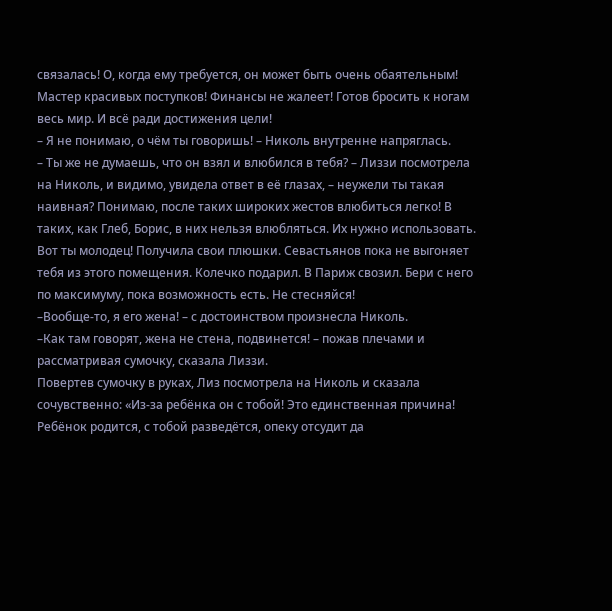связалась! О, когда ему требуется, он может быть очень обаятельным! Мастер красивых поступков! Финансы не жалеет! Готов бросить к ногам весь мир. И всё ради достижения цели!
– Я не понимаю, о чём ты говоришь! – Николь внутренне напряглась.
– Ты же не думаешь, что он взял и влюбился в тебя? – Лиззи посмотрела на Николь, и видимо, увидела ответ в её глазах, – неужели ты такая наивная? Понимаю, после таких широких жестов влюбиться легко! В таких, как Глеб, Борис, в них нельзя влюбляться. Их нужно использовать. Вот ты молодец! Получила свои плюшки. Севастьянов пока не выгоняет тебя из этого помещения. Колечко подарил. В Париж свозил. Бери с него по максимуму, пока возможность есть. Не стесняйся!
–Вообще-то, я его жена! – с достоинством произнесла Николь.
–Как там говорят, жена не стена, подвинется! – пожав плечами и рассматривая сумочку, сказала Лиззи.
Повертев сумочку в руках, Лиз посмотрела на Николь и сказала сочувственно: «Из-за ребёнка он с тобой! Это единственная причина! Ребёнок родится, с тобой разведётся, опеку отсудит да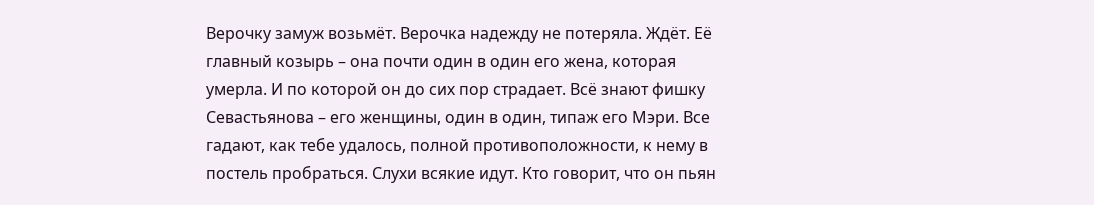Верочку замуж возьмёт. Верочка надежду не потеряла. Ждёт. Её главный козырь – она почти один в один его жена, которая умерла. И по которой он до сих пор страдает. Всё знают фишку Севастьянова – его женщины, один в один, типаж его Мэри. Все гадают, как тебе удалось, полной противоположности, к нему в постель пробраться. Слухи всякие идут. Кто говорит, что он пьян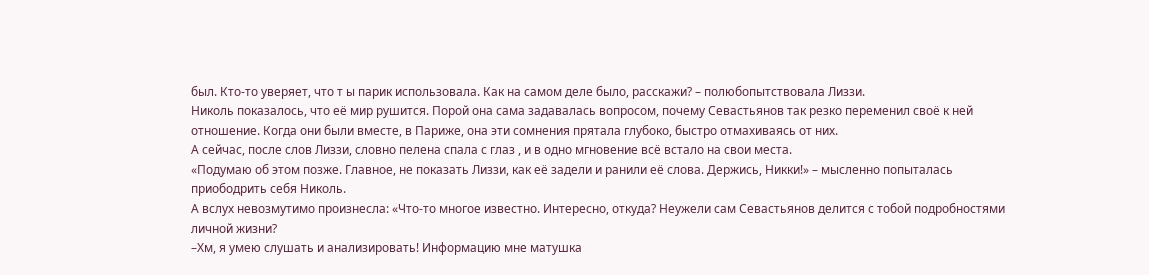был. Кто-то уверяет, что т ы парик использовала. Как на самом деле было, расскажи? – полюбопытствовала Лиззи.
Николь показалось, что её мир рушится. Порой она сама задавалась вопросом, почему Севастьянов так резко переменил своё к ней отношение. Когда они были вместе, в Париже, она эти сомнения прятала глубоко, быстро отмахиваясь от них.
А сейчас, после слов Лиззи, словно пелена спала с глаз , и в одно мгновение всё встало на свои места.
«Подумаю об этом позже. Главное, не показать Лиззи, как её задели и ранили её слова. Держись, Никки!» – мысленно попыталась приободрить себя Николь.
А вслух невозмутимо произнесла: «Что-то многое известно. Интересно, откуда? Неужели сам Севастьянов делится с тобой подробностями личной жизни?
–Хм, я умею слушать и анализировать! Информацию мне матушка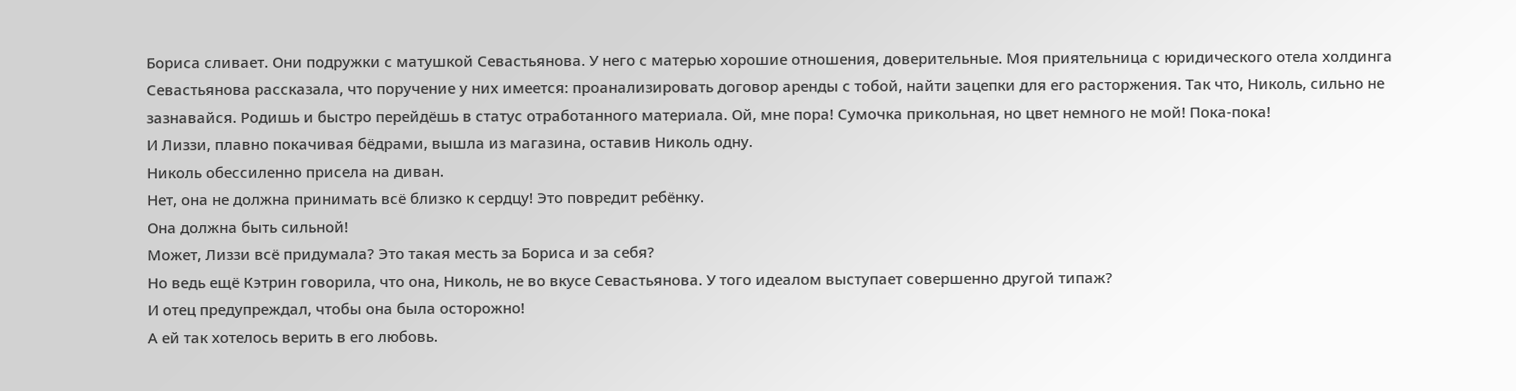Бориса сливает. Они подружки с матушкой Севастьянова. У него с матерью хорошие отношения, доверительные. Моя приятельница с юридического отела холдинга Севастьянова рассказала, что поручение у них имеется: проанализировать договор аренды с тобой, найти зацепки для его расторжения. Так что, Николь, сильно не зазнавайся. Родишь и быстро перейдёшь в статус отработанного материала. Ой, мне пора! Сумочка прикольная, но цвет немного не мой! Пока-пока!
И Лиззи, плавно покачивая бёдрами, вышла из магазина, оставив Николь одну.
Николь обессиленно присела на диван.
Нет, она не должна принимать всё близко к сердцу! Это повредит ребёнку.
Она должна быть сильной!
Может, Лиззи всё придумала? Это такая месть за Бориса и за себя?
Но ведь ещё Кэтрин говорила, что она, Николь, не во вкусе Севастьянова. У того идеалом выступает совершенно другой типаж?
И отец предупреждал, чтобы она была осторожно!
А ей так хотелось верить в его любовь.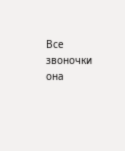Все звоночки она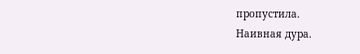пропустила.
Наивная дура.